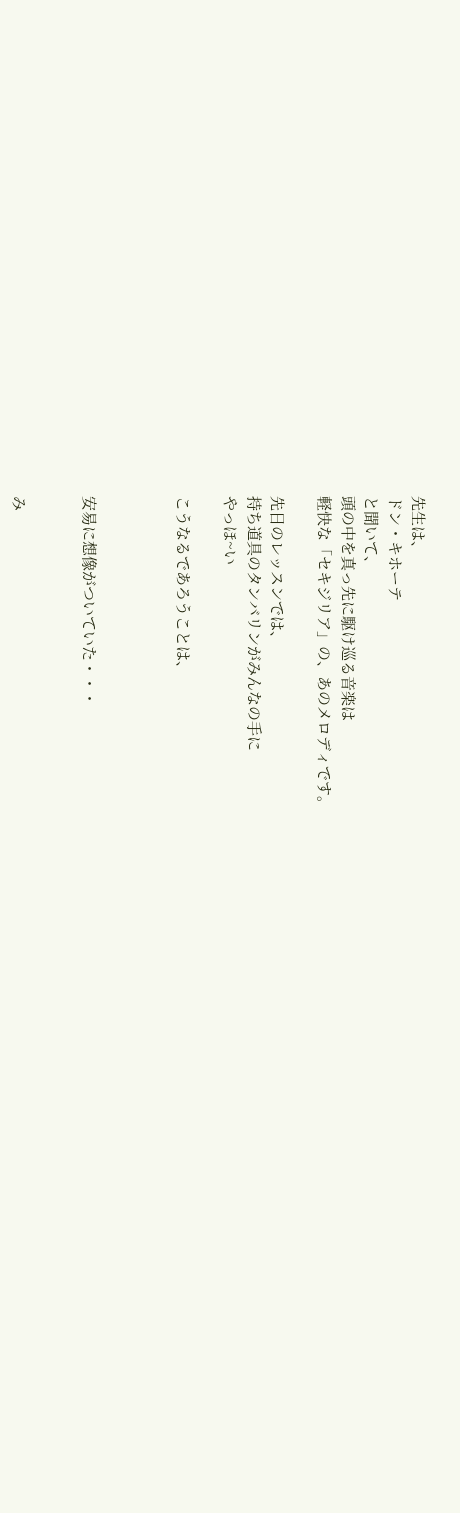先生は、
ドン・キホーテ
と聞いて、
頭の中を真っ先に駆け巡る音楽は
軽快な「セキジリア」の、あのメロディです。

先日のレッスンでは、
持ち道具のタンバリンがみんなの手に
やっほ~い

こうなるであろうことは、



安易に想像がついていた・・・


み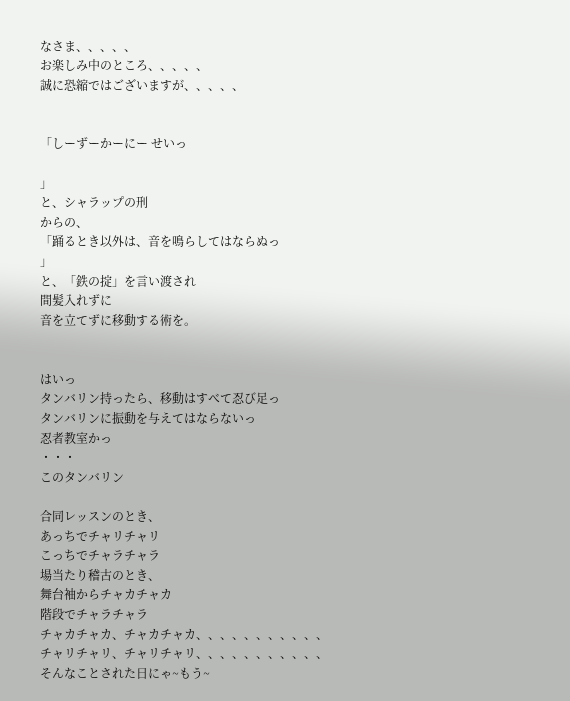なさま、、、、、
お楽しみ中のところ、、、、、
誠に恐縮ではございますが、、、、、


「しーずーかーにー せいっ

」
と、シャラップの刑
からの、
「踊るとき以外は、音を鳴らしてはならぬっ
」
と、「鉄の掟」を言い渡され
間髪入れずに
音を立てずに移動する術を。


はいっ
タンバリン持ったら、移動はすべて忍び足っ
タンバリンに振動を与えてはならないっ
忍者教室かっ
・・・
このタンバリン

合同レッスンのとき、
あっちでチャリチャリ
こっちでチャラチャラ
場当たり稽古のとき、
舞台袖からチャカチャカ
階段でチャラチャラ
チャカチャカ、チャカチャカ、、、、、、、、、、、
チャリチャリ、チャリチャリ、、、、、、、、、、、
そんなことされた日にゃ~もう~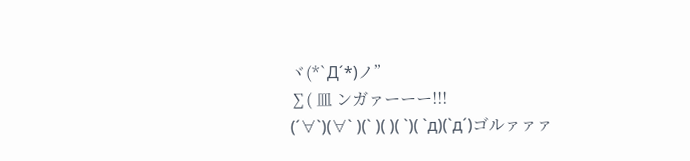ヾ(*`Д´*)ノ”
∑( 皿 ンガァーーー!!!
(´∀`)(∀` )(` )( )( `)( `д)(`д´)ゴルァァァ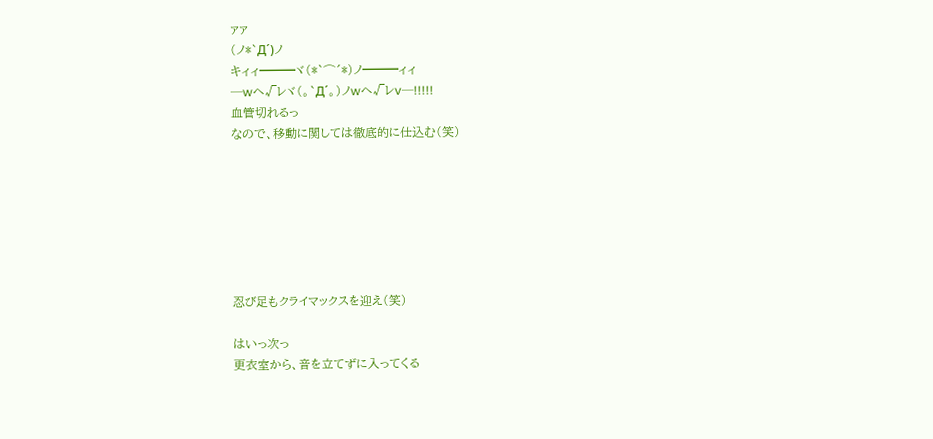ァァ
(ノ*`Д´)ノ
キィィ━━━ヾ(*`⌒´*)ノ━━━ィィ
─wヘ√レヾ(。`Д´。)ノwヘ√レv─!!!!!
血管切れるっ
なので、移動に関しては徹底的に仕込む(笑)







忍び足もクライマックスを迎え(笑)

はいっ次っ
更衣室から、音を立てずに入ってくる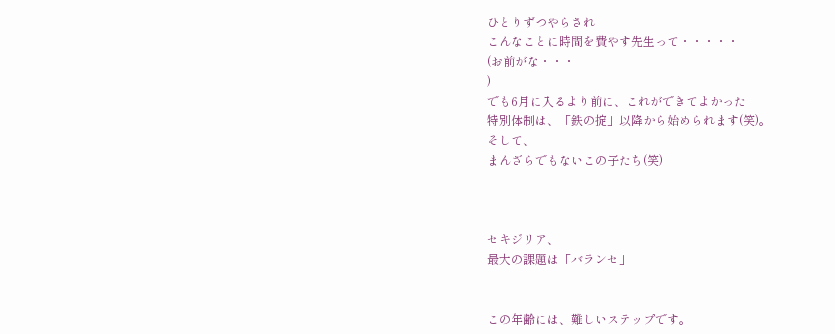ひとりずつやらされ
こんなことに時間を費やす先生って・・・・・
(お前がな・・・
)
でも6月に入るより前に、これができてよかった
特別体制は、「鉄の掟」以降から始められます(笑)。
そして、
まんざらでもないこの子たち(笑)



セキジリア、
最大の課題は「バランセ」


この年齢には、難しいステップです。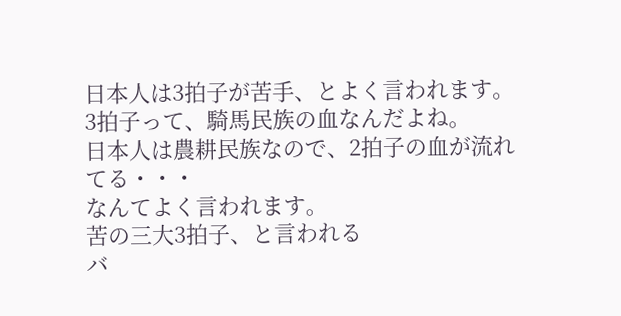日本人は3拍子が苦手、とよく言われます。
3拍子って、騎馬民族の血なんだよね。
日本人は農耕民族なので、2拍子の血が流れてる・・・
なんてよく言われます。
苦の三大3拍子、と言われる
バ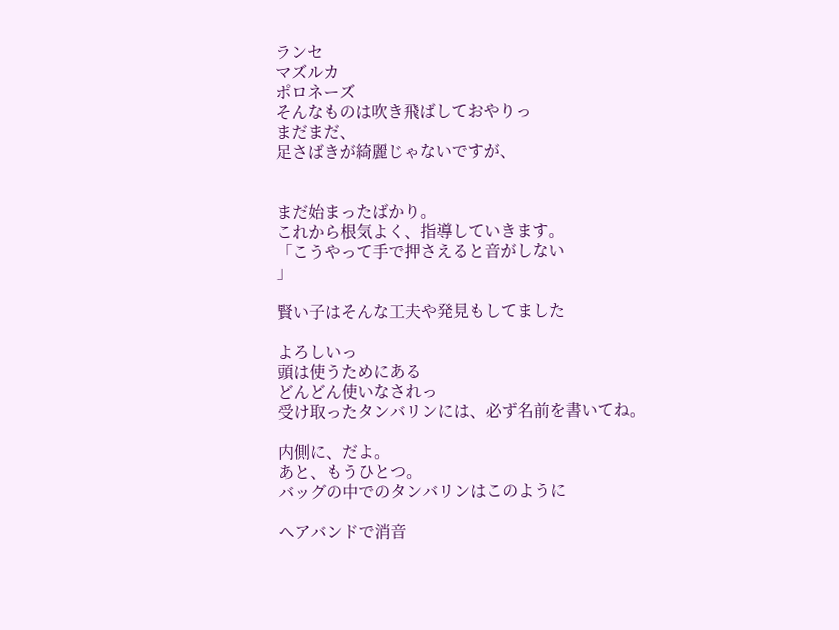ランセ
マズルカ
ポロネーズ
そんなものは吹き飛ばしておやりっ
まだまだ、
足さばきが綺麗じゃないですが、


まだ始まったばかり。
これから根気よく、指導していきます。
「こうやって手で押さえると音がしない
」

賢い子はそんな工夫や発見もしてました

よろしいっ
頭は使うためにある
どんどん使いなされっ
受け取ったタンバリンには、必ず名前を書いてね。

内側に、だよ。
あと、もうひとつ。
バッグの中でのタンバリンはこのように

ヘアバンドで消音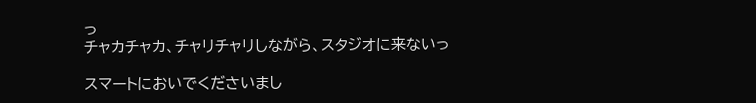っ
チャカチャカ、チャリチャリしながら、スタジオに来ないっ

スマートにおいでくださいまし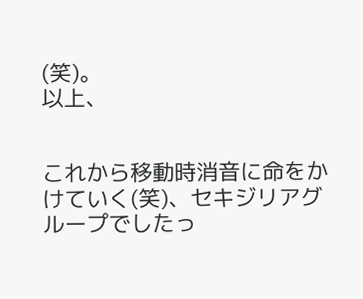(笑)。
以上、


これから移動時消音に命をかけていく(笑)、セキジリアグループでしたっ